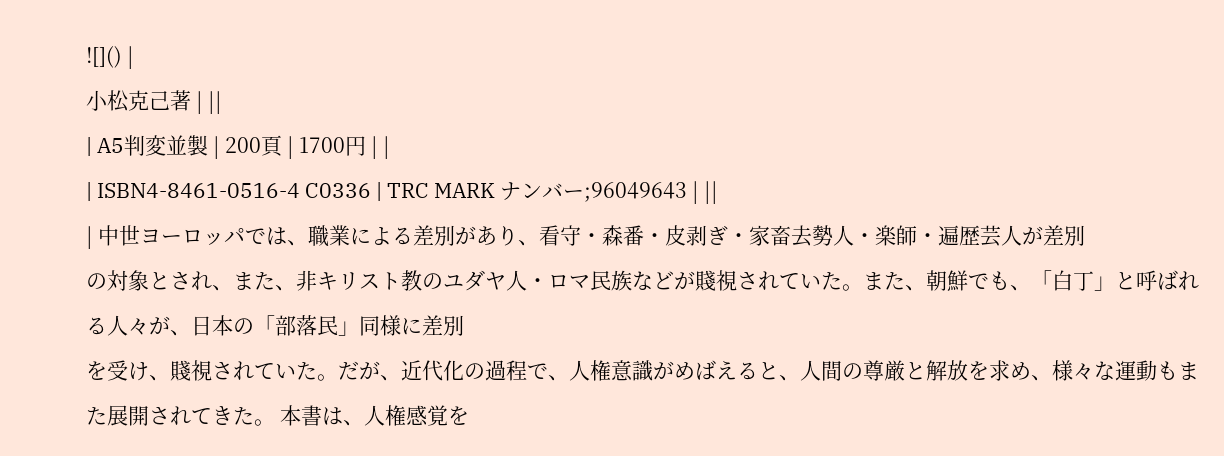![]() |
小松克己著 | ||
| A5判変並製 | 200頁 | 1700円 | |
| ISBN4-8461-0516-4 C0336 | TRC MARK ナンバー;96049643 | ||
| 中世ヨーロッパでは、職業による差別があり、看守・森番・皮剥ぎ・家畜去勢人・楽師・遍歴芸人が差別
の対象とされ、また、非キリスト教のユダヤ人・ロマ民族などが賤視されていた。また、朝鮮でも、「白丁」と呼ばれる人々が、日本の「部落民」同様に差別
を受け、賤視されていた。だが、近代化の過程で、人権意識がめばえると、人間の尊厳と解放を求め、様々な運動もまた展開されてきた。 本書は、人権感覚を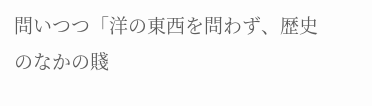問いつつ「洋の東西を問わず、歴史のなかの賤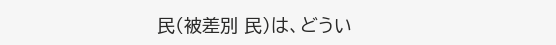民(被差別 民)は、どうい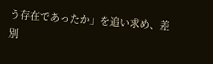う存在であったか」を追い求め、差別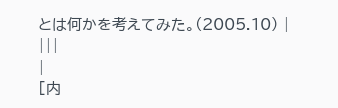とは何かを考えてみた。(2005.10) |
|||
|
[内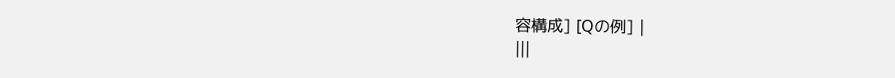容構成] [Qの例] |
|||